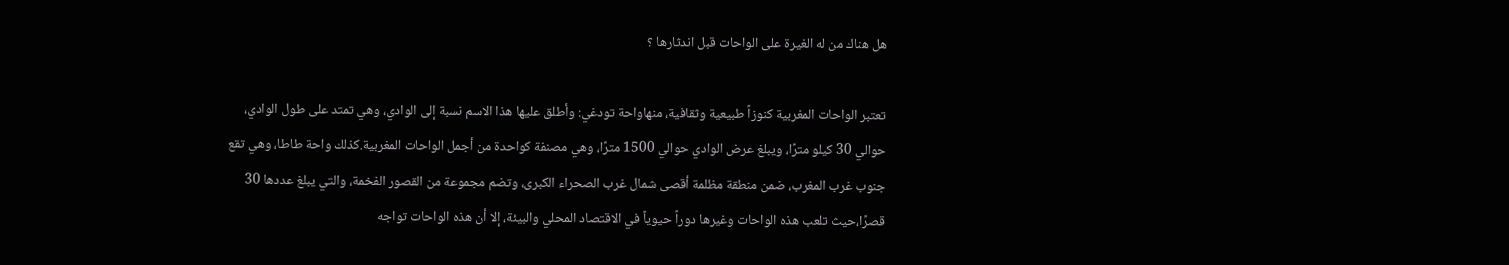هل هناك من له الغيرة على الواحات قبل اندثارها ؟

تعتبر الواحات المغربية كنوزاً طبيعية وثقافية، منهاواحة تودغي: وأطلق عليها هذا الاسم نسبة إلى الوادي، وهي تمتد على طول الوادي، حوالي 30 كيلو مترًا، ويبلغ عرض الوادي حوالي 1500 مترًا، وهي مصنفة كواحدة من أجمل الواحات المغربية.كذلك واحة طاطا، وهي تقع جنوب غرب المغرب، ضمن منطقة مظلمة أقصى شمال غرب الصحراء الكبرى، وتضم مجموعة من القصور الفخمة، والتي يبلغ عددها 30 قصرًا،حيث تلعب هذه الواحات وغيرها دوراً حيوياً في الاقتصاد المحلي والبيئة، إلا أن هذه الواحات تواجه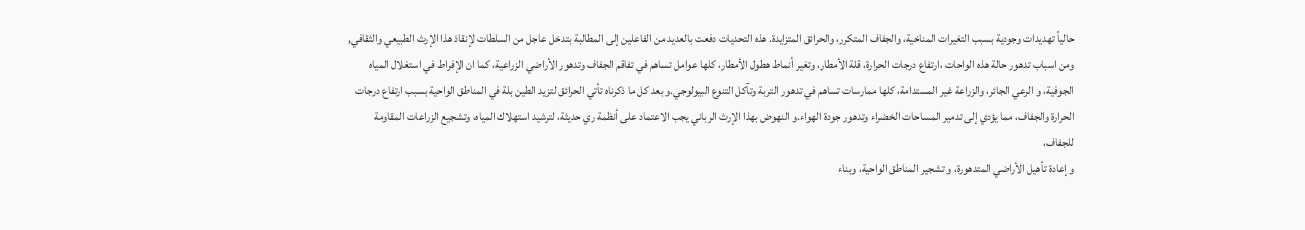حالياً تهديدات وجودية بسبب التغيرات المناخية، والجفاف المتكرر، والحرائق المتزايدة. هذه التحديات دفعت بالعديد من الفاعلين إلى المطالبة بتدخل عاجل من السلطات لإنقاذ هذا الإرث الطبيعي والثقافي, ومن اسباب تدهور حالة هذه الواحات ،ارتفاع درجات الحرارة، قلة الأمطار، وتغير أنماط هطول الأمطار، كلها عوامل تساهم في تفاقم الجفاف وتدهور الأراضي الزراعية، كما ان الإفراط في استغلال المياه الجوفية، و الرعي الجائر، والزراعة غير المستدامة، كلها ممارسات تساهم في تدهور التربة وتآكل التنوع البيولوجي.و بعد كل ما ذكرناه تأتي الحرائق لتزيد الطين بلة في المناطق الواحية بسبب ارتفاع درجات الحرارة والجفاف، مما يؤدي إلى تدمير المساحات الخضراء وتدهور جودة الهواء.و النهوض بهذا الإرث الرباني يجب الاعتماد على أنظمة ري حديثة، لترشيد استهلاك المياه، وتشجيع الزراعات المقاومة للجفاف،
و إعادة تأهيل الأراضي المتدهورة، و تشجير المناطق الواحية، وبناء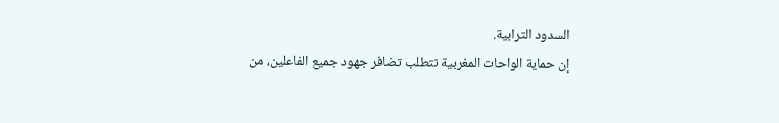السدود الترابية.
إن حماية الواحات المغربية تتطلب تضافر جهود جميع الفاعلين، من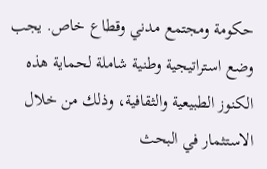حكومة ومجتمع مدني وقطاع خاص. يجب وضع استراتيجية وطنية شاملة لحماية هذه الكنوز الطبيعية والثقافية، وذلك من خلال الاستثمار في البحث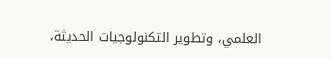العلمي، وتطوير التكنولوجيات الحديثة،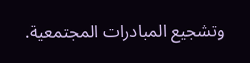وتشجيع المبادرات المجتمعية.